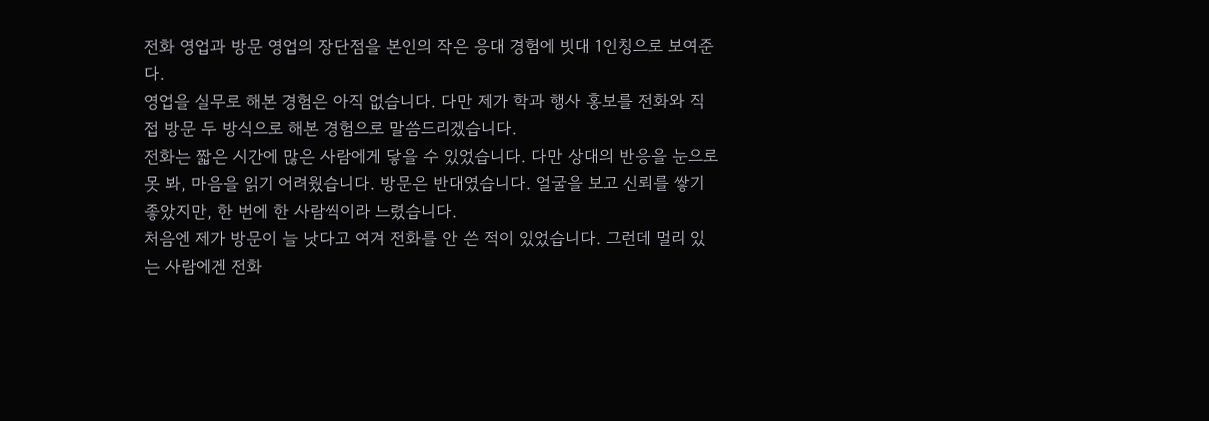전화 영업과 방문 영업의 장단점을 본인의 작은 응대 경험에 빗대 1인칭으로 보여준다.
영업을 실무로 해본 경험은 아직 없습니다. 다만 제가 학과 행사 홍보를 전화와 직접 방문 두 방식으로 해본 경험으로 말씀드리겠습니다.
전화는 짧은 시간에 많은 사람에게 닿을 수 있었습니다. 다만 상대의 반응을 눈으로 못 봐, 마음을 읽기 어려웠습니다. 방문은 반대였습니다. 얼굴을 보고 신뢰를 쌓기 좋았지만, 한 번에 한 사람씩이라 느렸습니다.
처음엔 제가 방문이 늘 낫다고 여겨 전화를 안 쓴 적이 있었습니다. 그런데 멀리 있는 사람에겐 전화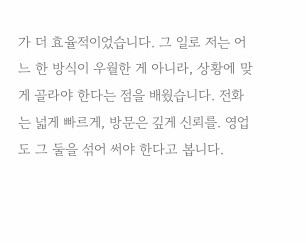가 더 효율적이었습니다. 그 일로 저는 어느 한 방식이 우월한 게 아니라, 상황에 맞게 골라야 한다는 점을 배웠습니다. 전화는 넓게 빠르게, 방문은 깊게 신뢰를. 영업도 그 둘을 섞어 써야 한다고 봅니다.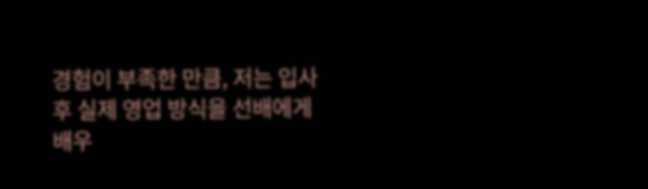경험이 부족한 만큼, 저는 입사 후 실제 영업 방식을 선배에게 배우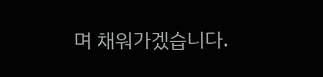며 채워가겠습니다.